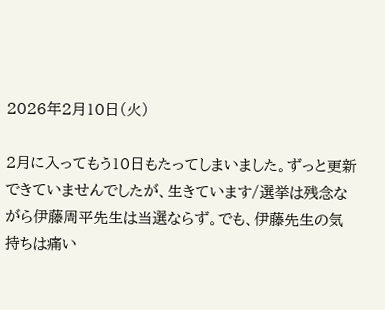2026年2月10日(火)

2月に入ってもう10日もたってしまいました。ずっと更新できていませんでしたが、生きています/選挙は残念ながら伊藤周平先生は当選ならず。でも、伊藤先生の気持ちは痛い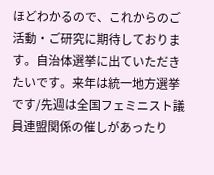ほどわかるので、これからのご活動・ご研究に期待しております。自治体選挙に出ていただきたいです。来年は統一地方選挙です/先週は全国フェミニスト議員連盟関係の催しがあったり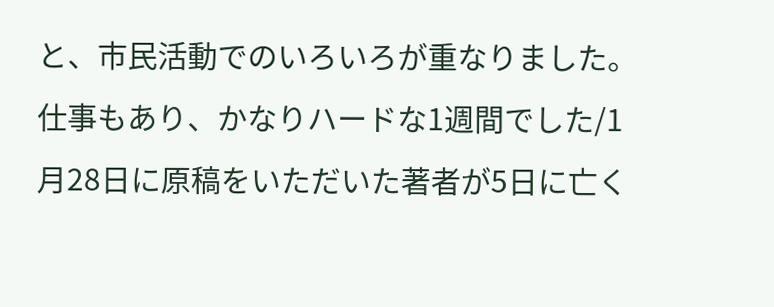と、市民活動でのいろいろが重なりました。仕事もあり、かなりハードな1週間でした/1月28日に原稿をいただいた著者が5日に亡く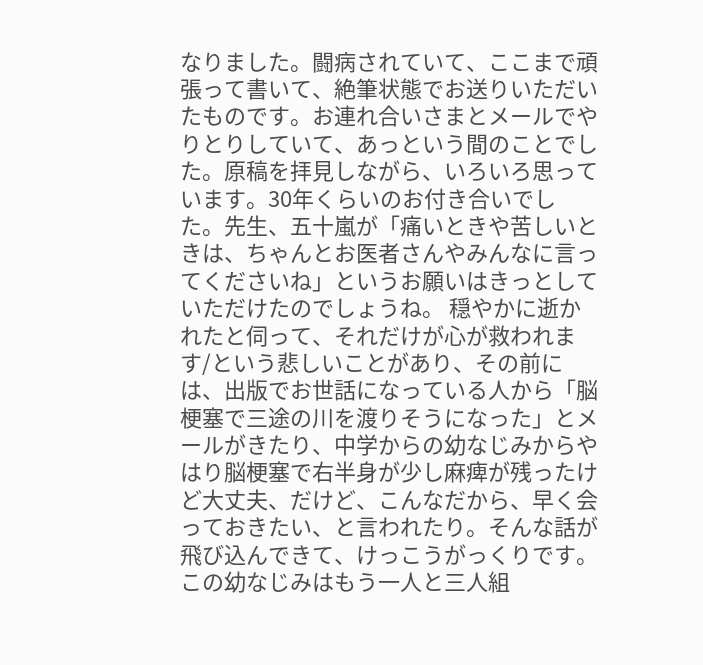なりました。闘病されていて、ここまで頑張って書いて、絶筆状態でお送りいただいたものです。お連れ合いさまとメールでやりとりしていて、あっという間のことでした。原稿を拝見しながら、いろいろ思っています。30年くらいのお付き合いでした。先生、五十嵐が「痛いときや苦しいときは、ちゃんとお医者さんやみんなに言ってくださいね」というお願いはきっとしていただけたのでしょうね。 穏やかに逝かれたと伺って、それだけが心が救われます/という悲しいことがあり、その前には、出版でお世話になっている人から「脳梗塞で三途の川を渡りそうになった」とメールがきたり、中学からの幼なじみからやはり脳梗塞で右半身が少し麻痺が残ったけど大丈夫、だけど、こんなだから、早く会っておきたい、と言われたり。そんな話が飛び込んできて、けっこうがっくりです。この幼なじみはもう一人と三人組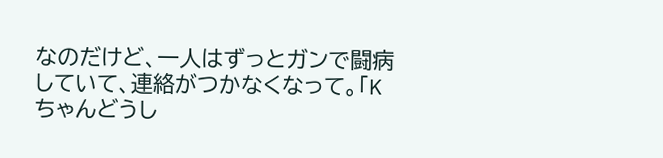なのだけど、一人はずっとガンで闘病していて、連絡がつかなくなって。「Kちゃんどうし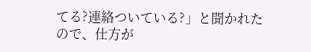てる?連絡ついている?」と聞かれたので、仕方が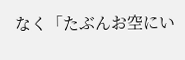なく「たぶんお空にい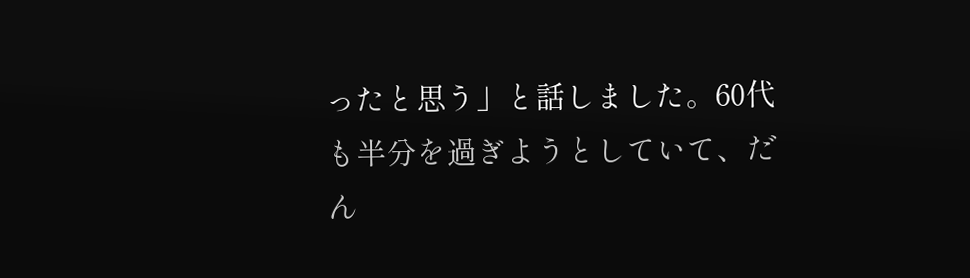ったと思う」と話しました。60代も半分を過ぎようとしていて、だん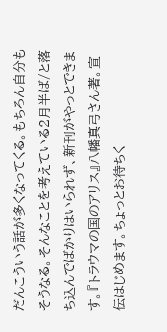だんこういう話が多くなってくる。もちろん自分もそうなる。そんなことを考えている2月半ば/と落ち込んでばかりはいられず、新刊がやっとできます。『トラウマの国のアリス』八幡真弓さん著。宣伝はじめます。ちょっとお待ちく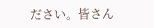ださい。皆さん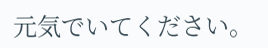元気でいてください。